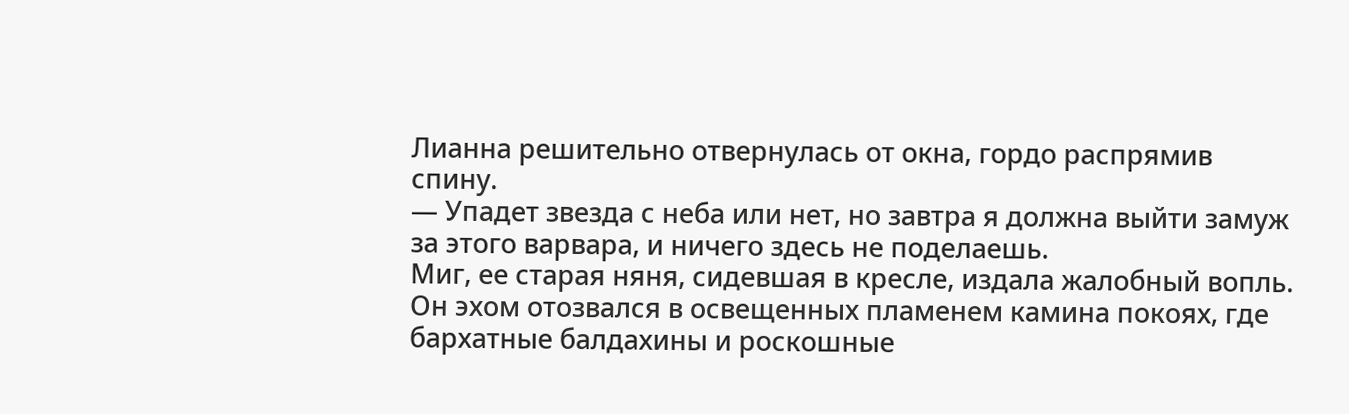Лианна решительно отвернулась от окна, гордо распрямив спину.
— Упадет звезда с неба или нет, но завтра я должна выйти замуж за этого варвара, и ничего здесь не поделаешь.
Миг, ее старая няня, сидевшая в кресле, издала жалобный вопль. Он эхом отозвался в освещенных пламенем камина покоях, где бархатные балдахины и роскошные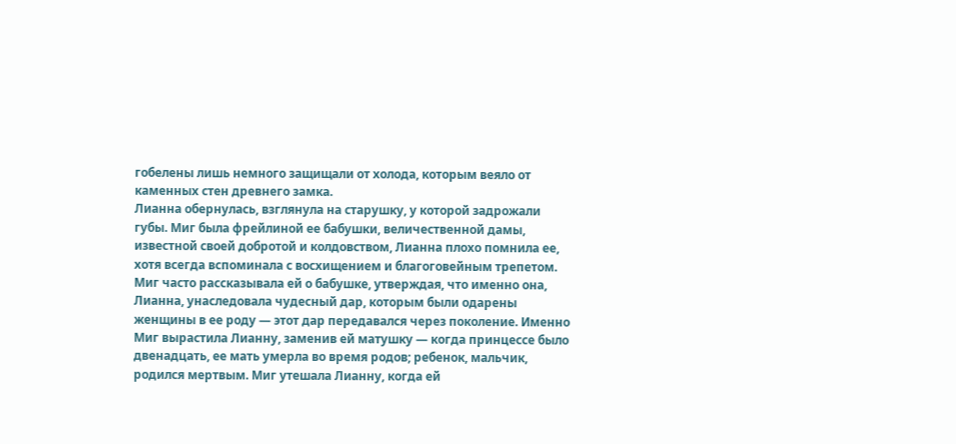гобелены лишь немного защищали от холода, которым веяло от каменных стен древнего замка.
Лианна обернулась, взглянула на старушку, у которой задрожали губы. Миг была фрейлиной ее бабушки, величественной дамы, известной своей добротой и колдовством, Лианна плохо помнила ее, хотя всегда вспоминала с восхищением и благоговейным трепетом. Миг часто рассказывала ей о бабушке, утверждая, что именно она, Лианна, унаследовала чудесный дар, которым были одарены женщины в ее роду — этот дар передавался через поколение. Именно Миг вырастила Лианну, заменив ей матушку — когда принцессе было двенадцать, ее мать умерла во время родов; ребенок, мальчик, родился мертвым. Миг утешала Лианну, когда ей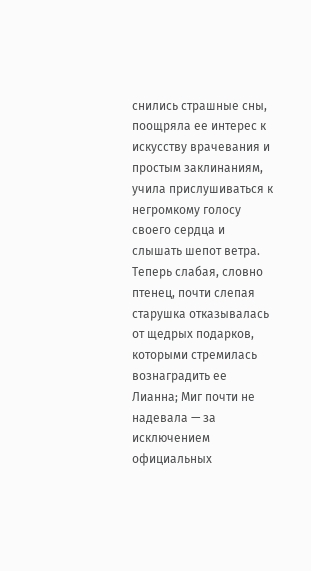снились страшные сны, поощряла ее интерес к искусству врачевания и простым заклинаниям, учила прислушиваться к негромкому голосу своего сердца и слышать шепот ветра. Теперь слабая, словно птенец, почти слепая старушка отказывалась от щедрых подарков, которыми стремилась вознаградить ее Лианна; Миг почти не надевала — за исключением официальных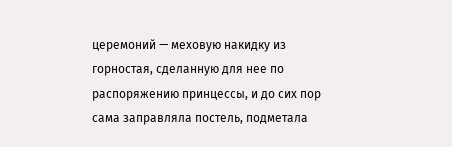церемоний — меховую накидку из горностая, сделанную для нее по распоряжению принцессы, и до сих пор сама заправляла постель, подметала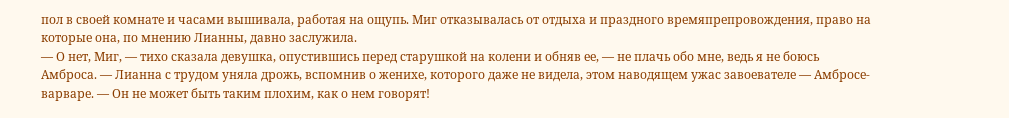пол в своей комнате и часами вышивала, работая на ощупь. Миг отказывалась от отдыха и праздного времяпрепровождения, право на которые она, по мнению Лианны, давно заслужила.
— О нет, Миг, — тихо сказала девушка, опустившись перед старушкой на колени и обняв ее, — не плачь обо мне, ведь я не боюсь Амброса. — Лианна с трудом уняла дрожь, вспомнив о женихе, которого даже не видела, этом наводящем ужас завоевателе — Амбросе-варваре. — Он не может быть таким плохим, как о нем говорят!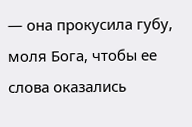— она прокусила губу, моля Бога, чтобы ее слова оказались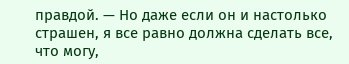правдой. — Но даже если он и настолько страшен, я все равно должна сделать все, что могу,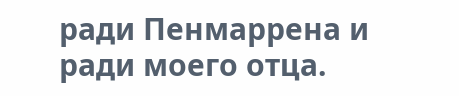ради Пенмаррена и ради моего отца.